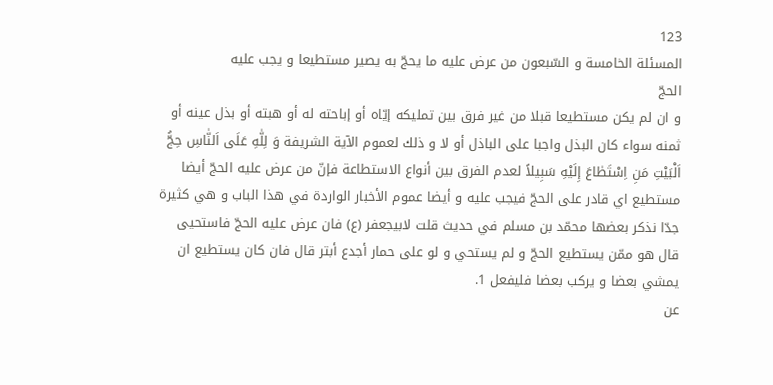123
المسئلة الخامسة و السّبعون من عرض عليه ما يحجّ به يصير مستطيعا و يجب عليه
الحجّ
و ان لم يكن مستطيعا قبلا من غير فرق بين تمليكه إيّاه أو إباحته له أو هبته أو بذل عينه أو ثمنه سواء كان البذل واجبا على الباذل أو لا و ذلك لعموم الآية الشريفة وَ لِلّٰهِ عَلَى اَلنّٰاسِ حِجُّ اَلْبَيْتِ مَنِ اِسْتَطٰاعَ إِلَيْهِ سَبِيلاً لعدم الفرق بين أنواع الاستطاعة فإنّ من عرض عليه الحجّ أيضا مستطيع اي قادر على الحجّ فيجب عليه و أيضا عموم الأخبار الواردة في هذا الباب و هي كثيرة جدّا نذكر بعضها محمّد بن مسلم في حديث قلت لابيجعفر (ع) فان عرض عليه الحجّ فاستحيى قال هو ممّن يستطيع الحجّ و لم يستحي و لو على حمار أجدع أبتر قال فان كان يستطيع ان يمشي بعضا و يركب بعضا فليفعل 1.
عن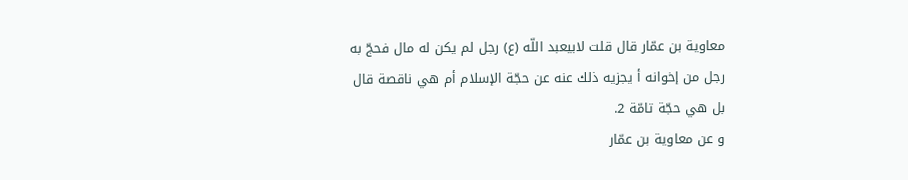معاوية بن عمّار قال قلت لابيعبد اللّه (ع) رجل لم يكن له مال فحجّ به رجل من إخوانه أ يجزيه ذلك عنه عن حجّة الإسلام أم هي ناقصة قال بل هي حجّة تامّة 2.
و عن معاوية بن عمّار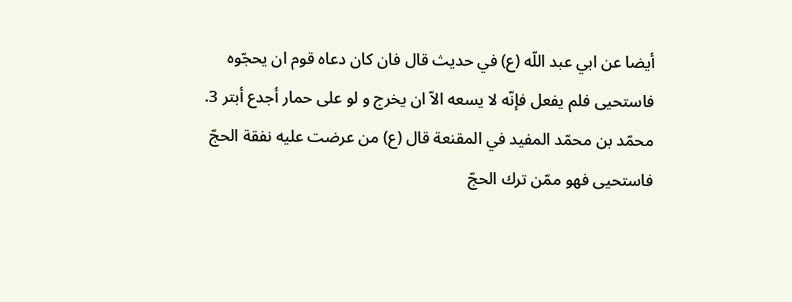أيضا عن ابي عبد اللّه (ع) في حديث قال فان كان دعاه قوم ان يحجّوه فاستحيى فلم يفعل فإنّه لا يسعه الاّ ان يخرج و لو على حمار أجدع أبتر 3.
محمّد بن محمّد المفيد في المقنعة قال (ع) من عرضت عليه نفقة الحجّ فاستحيى فهو ممّن ترك الحجّ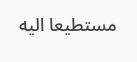مستطيعا اليه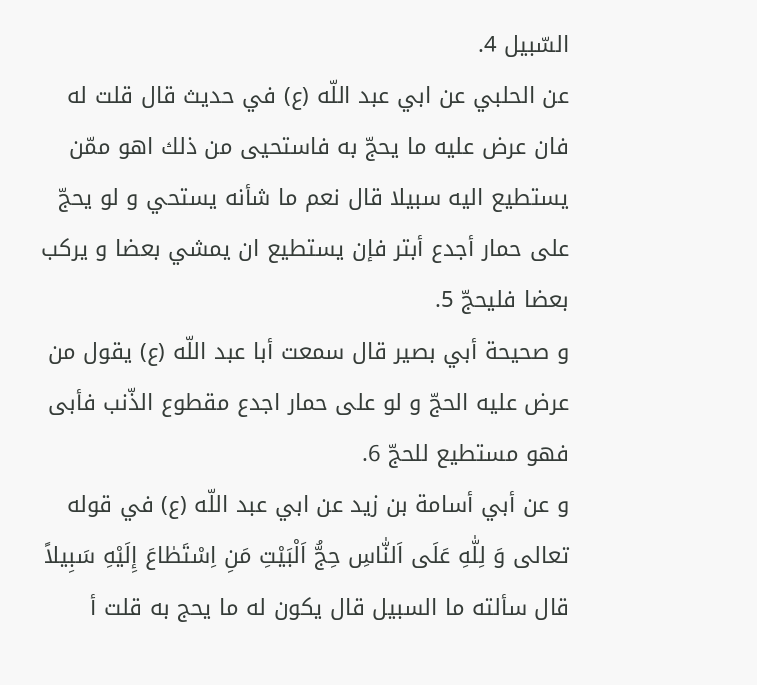السّبيل 4.
عن الحلبي عن ابي عبد اللّه (ع) في حديث قال قلت له فان عرض عليه ما يحجّ به فاستحيى من ذلك اهو ممّن يستطيع اليه سبيلا قال نعم ما شأنه يستحي و لو يحجّ على حمار أجدع أبتر فإن يستطيع ان يمشي بعضا و يركب بعضا فليحجّ 5.
و صحيحة أبي بصير قال سمعت أبا عبد اللّه (ع) يقول من عرض عليه الحجّ و لو على حمار اجدع مقطوع الذّنب فأبى فهو مستطيع للحجّ 6.
و عن أبي أسامة بن زيد عن ابي عبد اللّه (ع) في قوله تعالى وَ لِلّٰهِ عَلَى اَلنّٰاسِ حِجُّ اَلْبَيْتِ مَنِ اِسْتَطٰاعَ إِلَيْهِ سَبِيلاً قال سألته ما السبيل قال يكون له ما يحج به قلت أ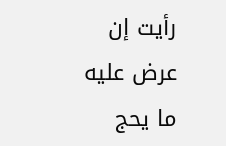رأيت إن عرض عليه ما يحج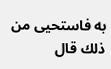به فاستحيى من ذلك قال